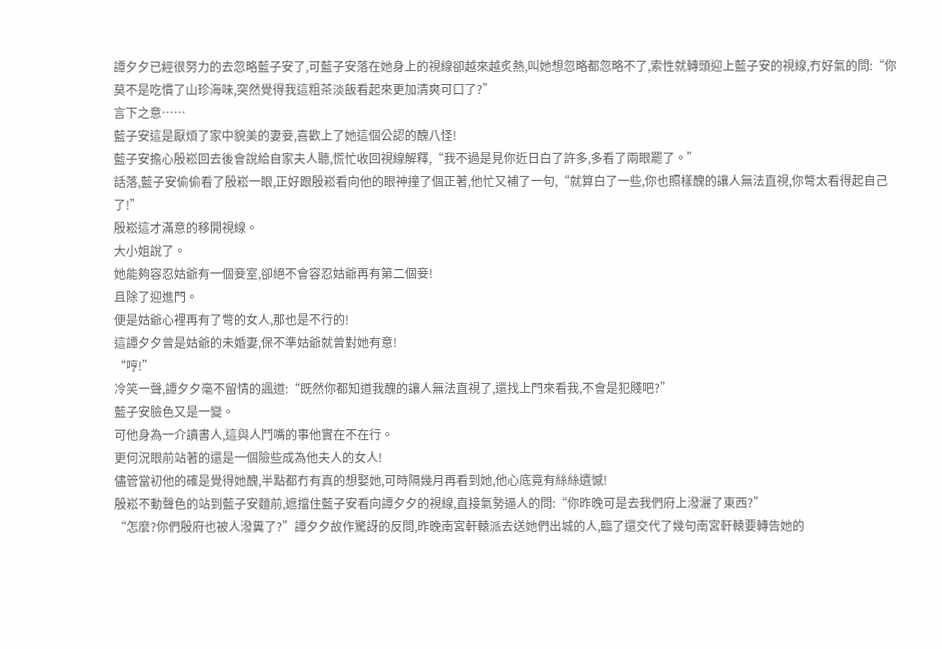譚夕夕已經很努力的去忽略藍子安了,可藍子安落在她身上的視線卻越來越炙熱,叫她想忽略都忽略不了,索性就轉頭迎上藍子安的視線,冇好氣的問:“你莫不是吃慣了山珍海味,突然覺得我這粗茶淡飯看起來更加清爽可口了?”
言下之意……
藍子安這是厭煩了家中貌美的妻妾,喜歡上了她這個公認的醜八怪!
藍子安擔心殷崧回去後會說給自家夫人聽,慌忙收回視線解釋,“我不過是見你近日白了許多,多看了兩眼罷了。”
話落,藍子安偷偷看了殷崧一眼,正好跟殷崧看向他的眼神撞了個正著,他忙又補了一句,“就算白了一些,你也照樣醜的讓人無法直視,你彆太看得起自己了!”
殷崧這才滿意的移開視線。
大小姐說了。
她能夠容忍姑爺有一個妾室,卻絕不會容忍姑爺再有第二個妾!
且除了迎進門。
便是姑爺心裡再有了彆的女人,那也是不行的!
這譚夕夕曾是姑爺的未婚妻,保不準姑爺就曾對她有意!
“哼!”
冷笑一聲,譚夕夕毫不留情的諷道:“既然你都知道我醜的讓人無法直視了,還找上門來看我,不會是犯賤吧?”
藍子安臉色又是一變。
可他身為一介讀書人,這與人鬥嘴的事他實在不在行。
更何況眼前站著的還是一個險些成為他夫人的女人!
儘管當初他的確是覺得她醜,半點都冇有真的想娶她,可時隔幾月再看到她,他心底竟有絲絲遺憾!
殷崧不動聲色的站到藍子安麵前,遮擋住藍子安看向譚夕夕的視線,直接氣勢逼人的問:“你昨晚可是去我們府上潑灑了東西?”
“怎麼?你們殷府也被人潑糞了?”譚夕夕故作驚訝的反問,昨晚南宮軒轅派去送她們出城的人,臨了還交代了幾句南宮軒轅要轉告她的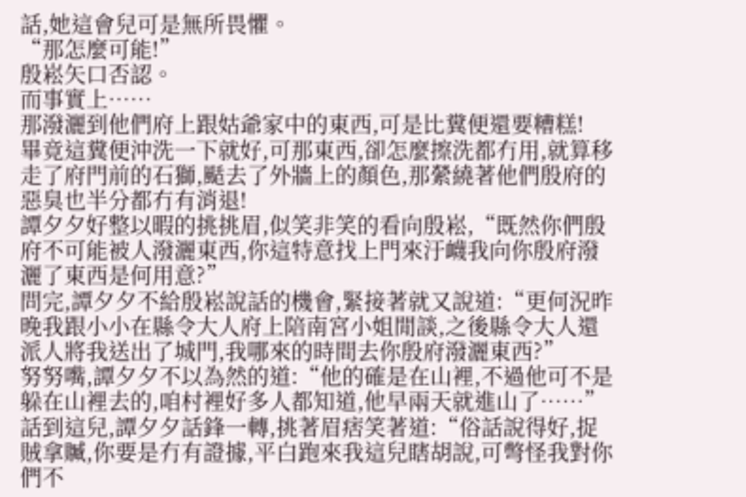話,她這會兒可是無所畏懼。
“那怎麼可能!”
殷崧矢口否認。
而事實上……
那潑灑到他們府上跟姑爺家中的東西,可是比糞便還要糟糕!
畢竟這糞便沖洗一下就好,可那東西,卻怎麼擦洗都冇用,就算移走了府門前的石獅,颳去了外牆上的顏色,那縈繞著他們殷府的惡臭也半分都冇有消退!
譚夕夕好整以暇的挑挑眉,似笑非笑的看向殷崧,“既然你們殷府不可能被人潑灑東西,你這特意找上門來汙衊我向你殷府潑灑了東西是何用意?”
問完,譚夕夕不給殷崧說話的機會,緊接著就又說道:“更何況昨晚我跟小小在縣令大人府上陪南宮小姐閒談,之後縣令大人還派人將我送出了城門,我哪來的時間去你殷府潑灑東西?”
努努嘴,譚夕夕不以為然的道:“他的確是在山裡,不過他可不是躲在山裡去的,咱村裡好多人都知道,他早兩天就進山了……”
話到這兒,譚夕夕話鋒一轉,挑著眉痞笑著道:“俗話說得好,捉賊拿贓,你要是冇有證據,平白跑來我這兒瞎胡說,可彆怪我對你們不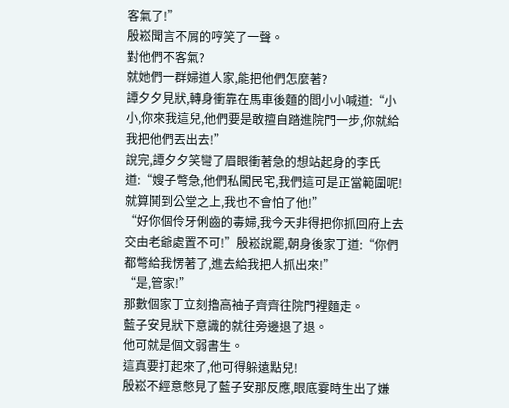客氣了!”
殷崧聞言不屑的哼笑了一聲。
對他們不客氣?
就她們一群婦道人家,能把他們怎麼著?
譚夕夕見狀,轉身衝靠在馬車後麵的閻小小喊道:“小小,你來我這兒,他們要是敢擅自踏進院門一步,你就給我把他們丟出去!”
說完,譚夕夕笑彎了眉眼衝著急的想站起身的李氏道:“嫂子彆急,他們私闖民宅,我們這可是正當範圍呢!就算鬨到公堂之上,我也不會怕了他!”
“好你個伶牙俐齒的毒婦,我今天非得把你抓回府上去交由老爺處置不可!”殷崧說罷,朝身後家丁道:“你們都彆給我愣著了,進去給我把人抓出來!”
“是,管家!”
那數個家丁立刻擼高袖子齊齊往院門裡麵走。
藍子安見狀下意識的就往旁邊退了退。
他可就是個文弱書生。
這真要打起來了,他可得躲遠點兒!
殷崧不經意憋見了藍子安那反應,眼底霎時生出了嫌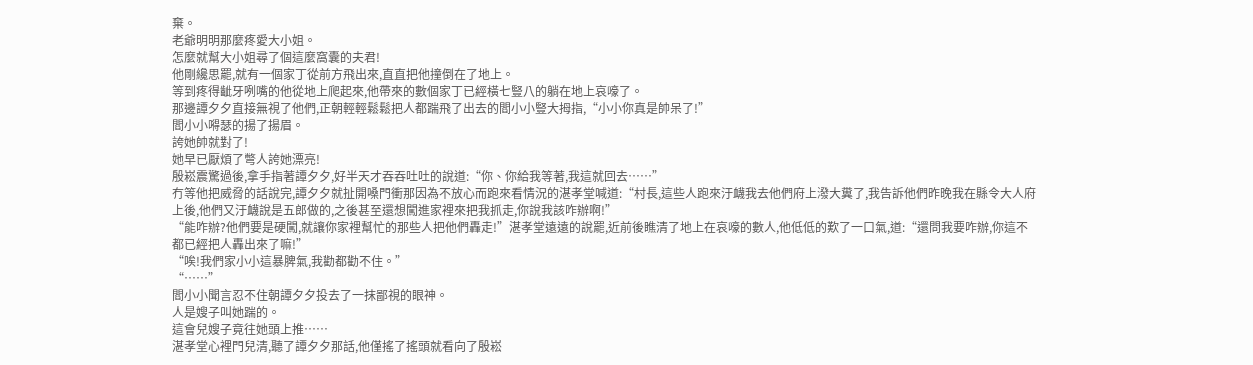棄。
老爺明明那麼疼愛大小姐。
怎麼就幫大小姐尋了個這麼窩囊的夫君!
他剛纔思罷,就有一個家丁從前方飛出來,直直把他撞倒在了地上。
等到疼得齜牙咧嘴的他從地上爬起來,他帶來的數個家丁已經橫七豎八的躺在地上哀嚎了。
那邊譚夕夕直接無視了他們,正朝輕輕鬆鬆把人都踹飛了出去的閻小小豎大拇指,“小小你真是帥呆了!”
閻小小嘚瑟的揚了揚眉。
誇她帥就對了!
她早已厭煩了彆人誇她漂亮!
殷崧震驚過後,拿手指著譚夕夕,好半天才吞吞吐吐的說道:“你、你給我等著,我這就回去……”
冇等他把威脅的話說完,譚夕夕就扯開嗓門衝那因為不放心而跑來看情況的湛孝堂喊道:“村長,這些人跑來汙衊我去他們府上潑大糞了,我告訴他們昨晚我在縣令大人府上後,他們又汙衊說是五郎做的,之後甚至還想闖進家裡來把我抓走,你說我該咋辦啊!”
“能咋辦?他們要是硬闖,就讓你家裡幫忙的那些人把他們轟走!”湛孝堂遠遠的說罷,近前後瞧清了地上在哀嚎的數人,他低低的歎了一口氣,道:“還問我要咋辦,你這不都已經把人轟出來了嘛!”
“唉!我們家小小這暴脾氣,我勸都勸不住。”
“……”
閻小小聞言忍不住朝譚夕夕投去了一抹鄙視的眼神。
人是嫂子叫她踹的。
這會兒嫂子竟往她頭上推……
湛孝堂心裡門兒清,聽了譚夕夕那話,他僅搖了搖頭就看向了殷崧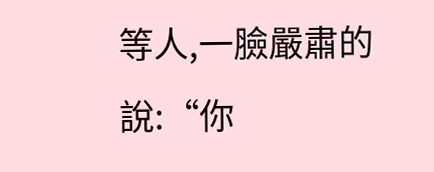等人,一臉嚴肅的說:“你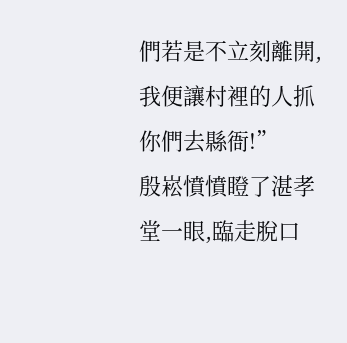們若是不立刻離開,我便讓村裡的人抓你們去縣衙!”
殷崧憤憤瞪了湛孝堂一眼,臨走脫口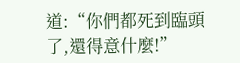道:“你們都死到臨頭了,還得意什麼!”